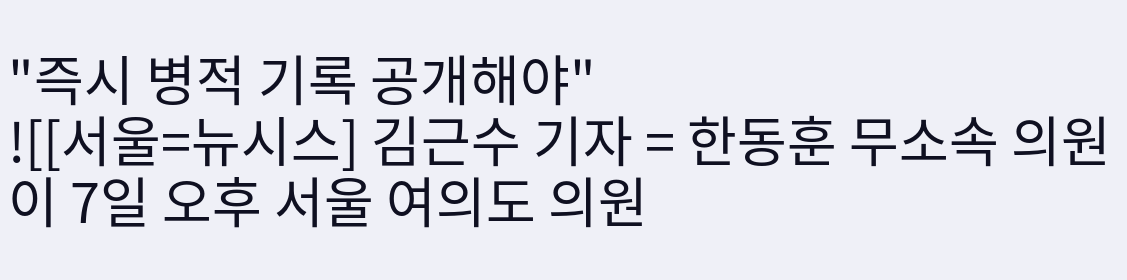"즉시 병적 기록 공개해야"
![[서울=뉴시스] 김근수 기자 = 한동훈 무소속 의원이 7일 오후 서울 여의도 의원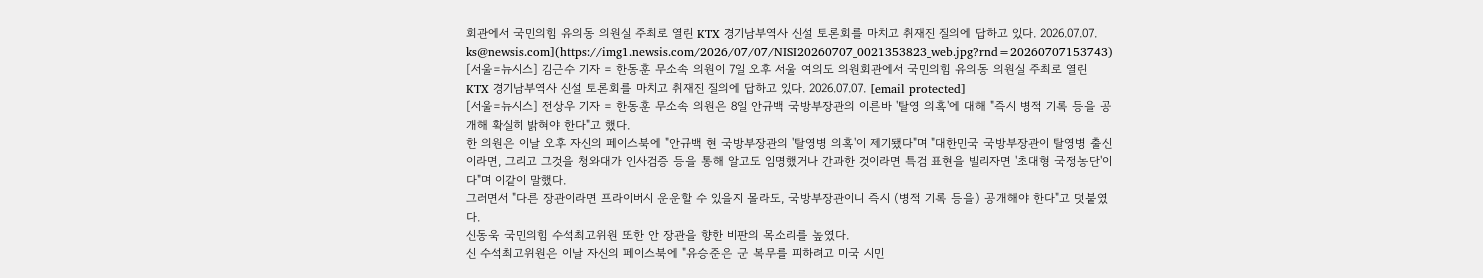회관에서 국민의힘 유의동 의원실 주최로 열린 KTX 경기남부역사 신설 토론회를 마치고 취재진 질의에 답하고 있다. 2026.07.07. ks@newsis.com](https://img1.newsis.com/2026/07/07/NISI20260707_0021353823_web.jpg?rnd=20260707153743)
[서울=뉴시스] 김근수 기자 = 한동훈 무소속 의원이 7일 오후 서울 여의도 의원회관에서 국민의힘 유의동 의원실 주최로 열린 KTX 경기남부역사 신설 토론회를 마치고 취재진 질의에 답하고 있다. 2026.07.07. [email protected]
[서울=뉴시스] 전상우 기자 = 한동훈 무소속 의원은 8일 안규백 국방부장관의 이른바 '탈영 의혹'에 대해 "즉시 병적 기록 등을 공개해 확실히 밝혀야 한다"고 했다.
한 의원은 이날 오후 자신의 페이스북에 "안규백 현 국방부장관의 '탈영병 의혹'이 제기됐다"며 "대한민국 국방부장관이 탈영병 출신이라면, 그리고 그것을 청와대가 인사검증 등을 통해 알고도 임명했거나 간과한 것이라면 특검 표현을 빌리자면 '초대형 국정농단'이다"며 이같이 말했다.
그러면서 "다른 장관이라면 프라이버시 운운할 수 있을지 몰라도, 국방부장관이니 즉시 (병적 기록 등을) 공개해야 한다"고 덧붙였다.
신동욱 국민의힘 수석최고위원 또한 안 장관을 향한 비판의 목소리를 높였다.
신 수석최고위원은 이날 자신의 페이스북에 "유승준은 군 복무를 피하려고 미국 시민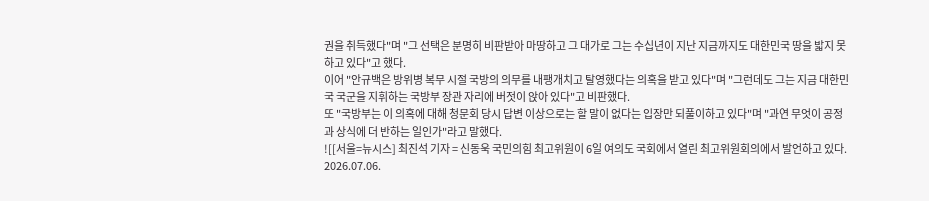권을 취득했다"며 "그 선택은 분명히 비판받아 마땅하고 그 대가로 그는 수십년이 지난 지금까지도 대한민국 땅을 밟지 못하고 있다"고 했다.
이어 "안규백은 방위병 복무 시절 국방의 의무를 내팽개치고 탈영했다는 의혹을 받고 있다"며 "그런데도 그는 지금 대한민국 국군을 지휘하는 국방부 장관 자리에 버젓이 앉아 있다"고 비판했다.
또 "국방부는 이 의혹에 대해 청문회 당시 답변 이상으로는 할 말이 없다는 입장만 되풀이하고 있다"며 "과연 무엇이 공정과 상식에 더 반하는 일인가"라고 말했다.
![[서울=뉴시스] 최진석 기자 = 신동욱 국민의힘 최고위원이 6일 여의도 국회에서 열린 최고위원회의에서 발언하고 있다. 2026.07.06.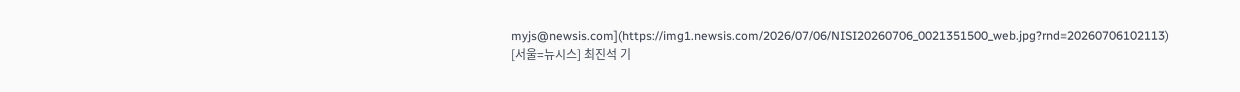myjs@newsis.com](https://img1.newsis.com/2026/07/06/NISI20260706_0021351500_web.jpg?rnd=20260706102113)
[서울=뉴시스] 최진석 기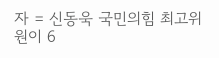자 = 신동욱 국민의힘 최고위원이 6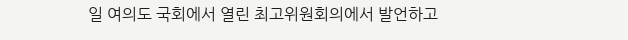일 여의도 국회에서 열린 최고위원회의에서 발언하고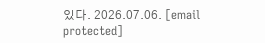있다. 2026.07.06. [email protected]